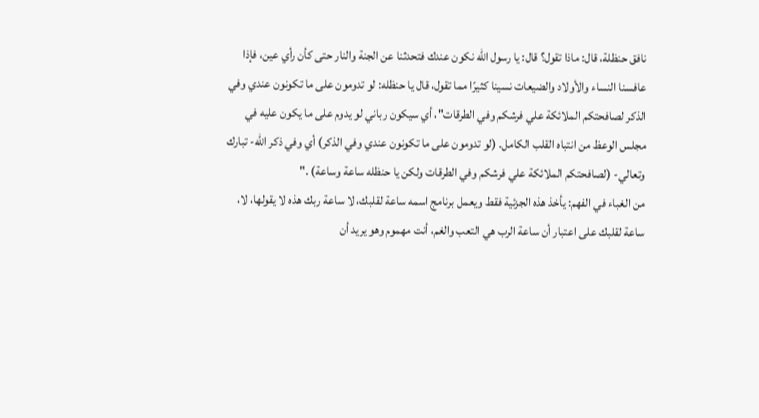نافق حنظلة، قال: ماذا تقول؟ قال: يا رسول الله نكون عندك فتحدثنا عن الجنة والنار حتى كأن رأي عين، فإذا عافسنا النساء والأولاد والضيعات نسينا كثيرًا مما تقول، قال يا حنظله: لو تدومون على ما تكونون عندي وفي الذكر لصافحتكم الملائكة علي فرشكم وفي الطرقات"، أي سيكون رباني لو يدوم على ما يكون عليه في مجلس الوعظ من انتباه القلب الكامل. (لو تدومون على ما تكونون عندي وفي الذكر) أي وفي ذكر الله- تبارك وتعالي- (لصافحتكم الملائكة علي فرشكم وفي الطرقات ولكن يا حنظله ساعة وساعة) ."
من الغباء في الفهم: يأخذ هذه الجزئية فقط ويعمل برنامج اسمه ساعة لقلبك، لا ساعة ربك هذه لا يقولها، لا، ساعة لقلبك على اعتبار أن ساعة الرب هي التعب والغم، أنت مهموم وهو يريد أن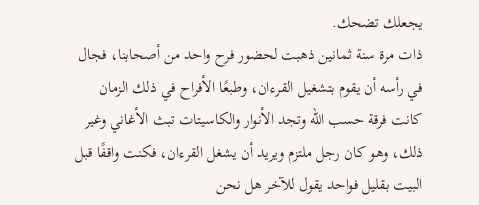يجعلك تضحك.
ذات مرة سنة ثمانين ذهبت لحضور فرح واحد من أصحابنا، فجال في رأسه أن يقوم بتشغيل القرءان، وطبعًا الأفراح في ذلك الزمان كانت فرقة حسب الله وتجد الأنوار والكاسيتات تبث الأغاني وغير ذلك، وهو كان رجل ملتزم ويريد أن يشغل القرءان، فكنت واقفًا قبل البيت بقليل فواحد يقول للآخر هل نحن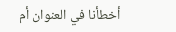أخطأنا في العنوان أم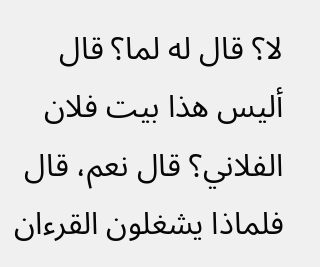لا؟ قال له لما؟ قال أليس هذا بيت فلان الفلاني؟ قال نعم، قال فلماذا يشغلون القرءان